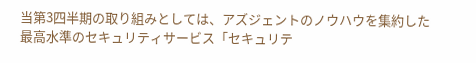当第3四半期の取り組みとしては、アズジェントのノウハウを集約した最高水準のセキュリティサービス「セキュリテ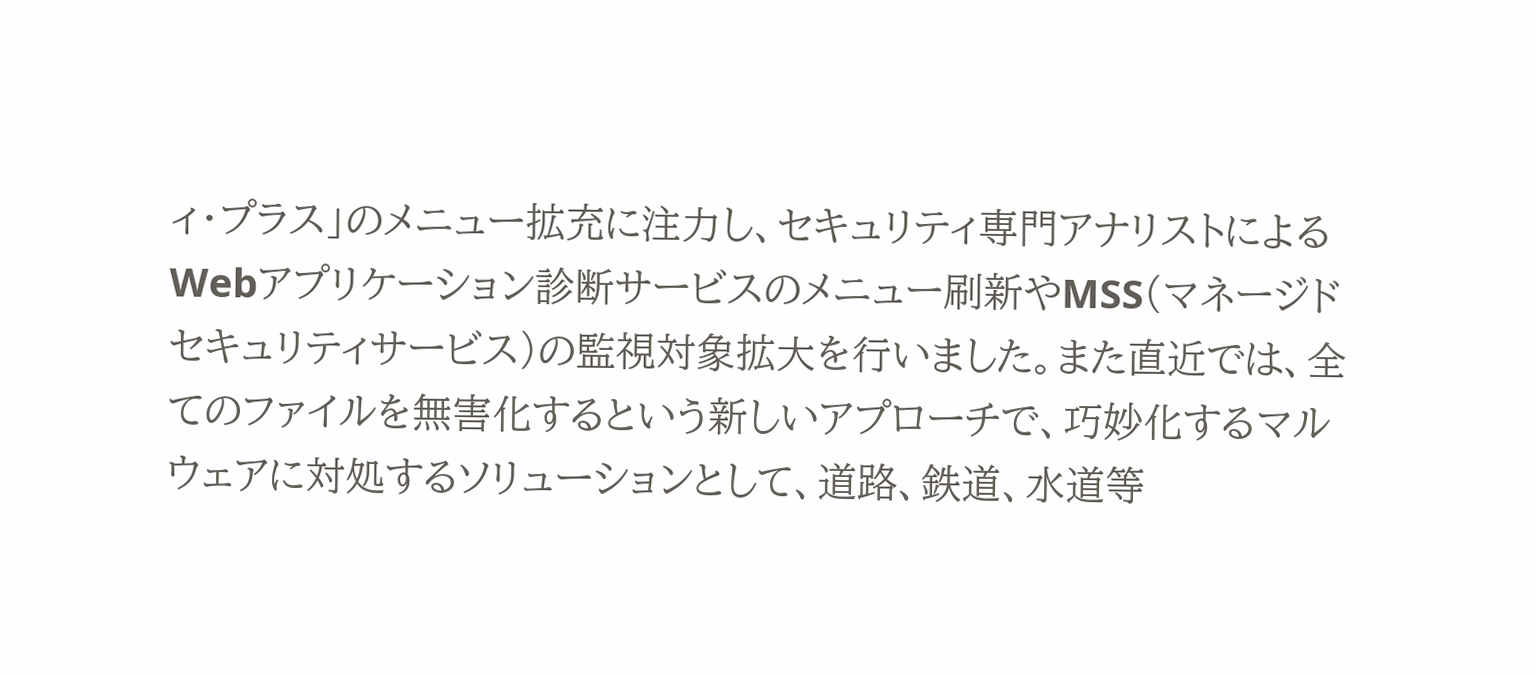ィ・プラス」のメニュー拡充に注力し、セキュリティ専門アナリストによるWebアプリケーション診断サービスのメニュー刷新やMSS(マネージドセキュリティサービス)の監視対象拡大を行いました。また直近では、全てのファイルを無害化するという新しいアプローチで、巧妙化するマルウェアに対処するソリューションとして、道路、鉄道、水道等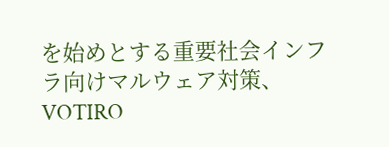を始めとする重要社会インフラ向けマルウェア対策、VOTIRO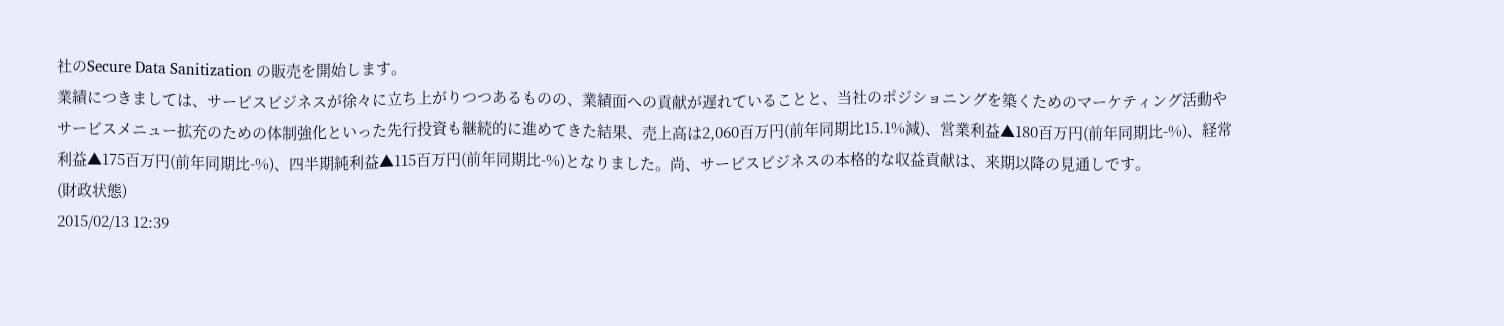社のSecure Data Sanitization の販売を開始します。
業績につきましては、サービスビジネスが徐々に立ち上がりつつあるものの、業績面への貢献が遅れていることと、当社のポジショニングを築くためのマーケティング活動やサービスメニュー拡充のための体制強化といった先行投資も継続的に進めてきた結果、売上高は2,060百万円(前年同期比15.1%減)、営業利益▲180百万円(前年同期比-%)、経常利益▲175百万円(前年同期比-%)、四半期純利益▲115百万円(前年同期比-%)となりました。尚、サービスビジネスの本格的な収益貢献は、来期以降の見通しです。
(財政状態)
2015/02/13 12:39